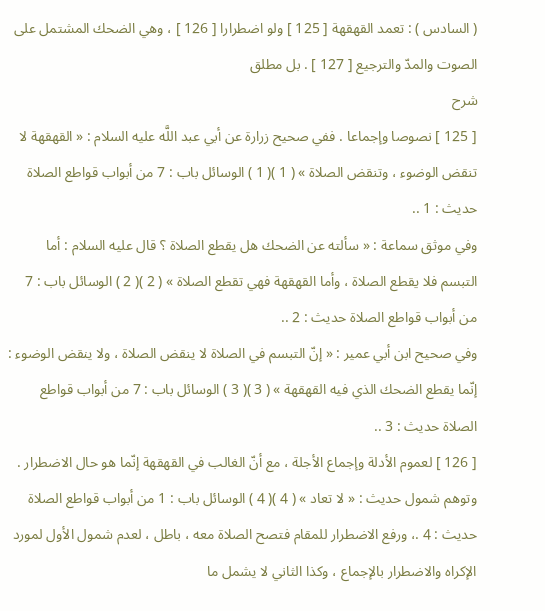( السادس ) : تعمد القهقهة [ 125 ] ولو اضطرارا [ 126 ] ، وهي الضحك المشتمل على الصوت والمدّ والترجيع [ 127 ] . بل مطلق
شرح
[ 125 ] نصوصا وإجماعا . ففي صحيح زرارة عن أبي عبد اللَّه عليه السلام : « القهقهة لا تنقض الوضوء ، وتنقض الصلاة » ( 1 )( 1 ) الوسائل باب : 7 من أبواب قواطع الصلاة حديث : 1 ..
وفي موثق سماعة : « سألته عن الضحك هل يقطع الصلاة ؟ قال عليه السلام : أما التبسم فلا يقطع الصلاة ، وأما القهقهة فهي تقطع الصلاة » ( 2 )( 2 ) الوسائل باب : 7 من أبواب قواطع الصلاة حديث : 2 ..
وفي صحيح ابن أبي عمير : « إنّ التبسم في الصلاة لا ينقض الصلاة ، ولا ينقض الوضوء : إنّما يقطع الضحك الذي فيه القهقهة » ( 3 )( 3 ) الوسائل باب : 7 من أبواب قواطع الصلاة حديث : 3 ..
[ 126 ] لعموم الأدلة وإجماع الأجلة ، مع أنّ الغالب في القهقهة إنّما هو حال الاضطرار . وتوهم شمول حديث : « لا تعاد » ( 4 )( 4 ) الوسائل باب : 1 من أبواب قواطع الصلاة حديث : 4 .، ورفع الاضطرار للمقام فتصح الصلاة معه ، باطل ، لعدم شمول الأول لمورد الإكراه والاضطرار بالإجماع ، وكذا الثاني لا يشمل ما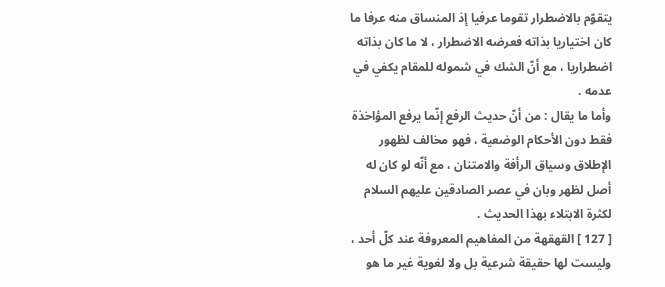يتقوّم بالاضطرار تقوما عرفيا إذ المنساق منه عرفا ما كان اختياريا بذاته فعرضه الاضطرار ، لا ما كان بذاته اضطراريا ، مع أنّ الشك في شموله للمقام يكفي في عدمه .
وأما ما يقال : من أنّ حديث الرفع إنّما يرفع المؤاخذة فقط دون الأحكام الوضعية ، فهو مخالف لظهور الإطلاق وسياق الرأفة والامتنان ، مع أنّه لو كان له أصل لظهر وبان في عصر الصادقين عليهم السلام لكثرة الابتلاء بهذا الحديث .
[ 127 ] القهقهة من المفاهيم المعروفة عند كلّ أحد ، وليست لها حقيقة شرعية بل ولا لغوية غير ما هو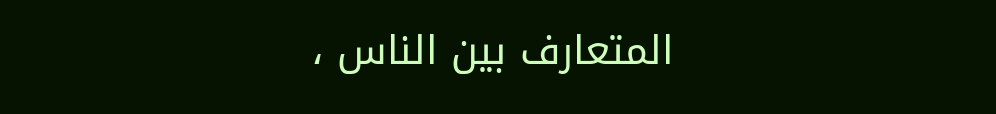المتعارف بين الناس ،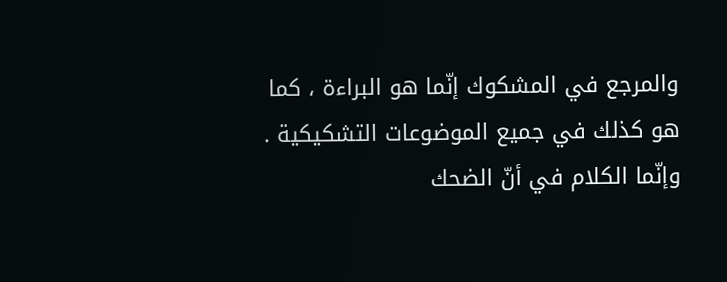والمرجع في المشكوك إنّما هو البراءة ، كما هو كذلك في جميع الموضوعات التشكيكية . وإنّما الكلام في أنّ الضحك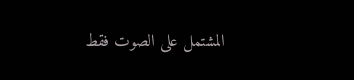المشتمل على الصوت فقط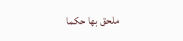ملحق بها حكما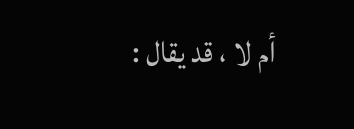أم لا ، قد يقال :